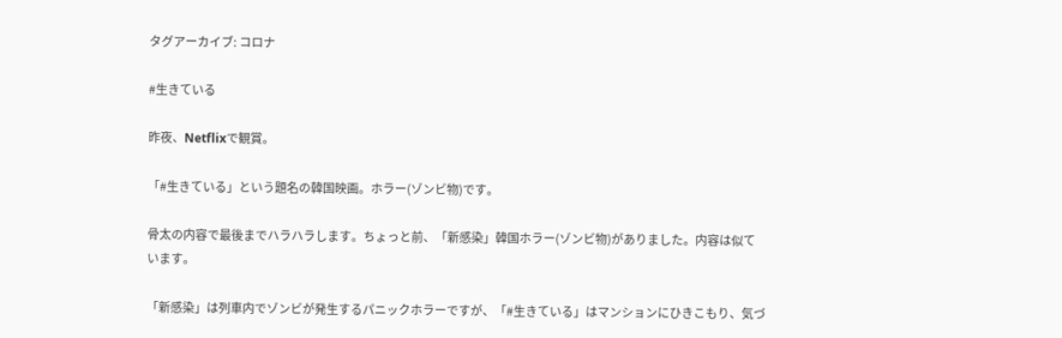タグアーカイブ: コロナ

#生きている

昨夜、Netflixで観賞。

「#生きている」という題名の韓国映画。ホラー(ゾンビ物)です。

骨太の内容で最後までハラハラします。ちょっと前、「新感染」韓国ホラー(ゾンビ物)がありました。内容は似ています。

「新感染」は列車内でゾンビが発生するパニックホラーですが、「#生きている」はマンションにひきこもり、気づ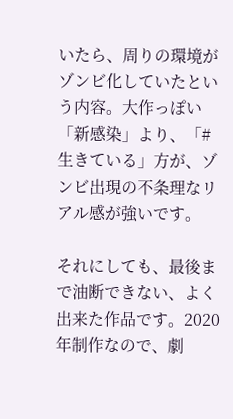いたら、周りの環境がゾンビ化していたという内容。大作っぽい「新感染」より、「#生きている」方が、ゾンビ出現の不条理なリアル感が強いです。

それにしても、最後まで油断できない、よく出来た作品です。2020年制作なので、劇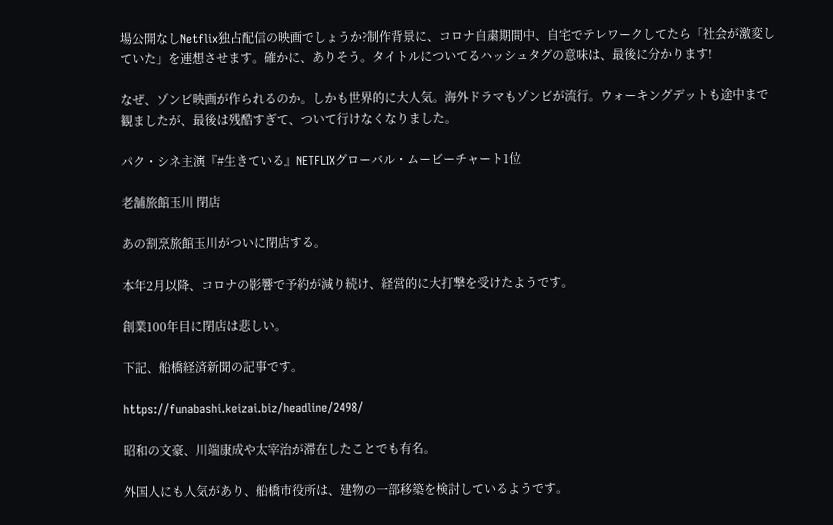場公開なしNetflix独占配信の映画でしょうか?制作背景に、コロナ自粛期間中、自宅でテレワークしてたら「社会が激変していた」を連想させます。確かに、ありそう。タイトルについてるハッシュタグの意味は、最後に分かります!

なぜ、ゾンビ映画が作られるのか。しかも世界的に大人気。海外ドラマもゾンビが流行。ウォーキングデットも途中まで観ましたが、最後は残酷すぎて、ついて行けなくなりました。

パク・シネ主演『#生きている』NETFLIXグローバル・ムービーチャート1位

老舗旅館玉川 閉店

あの割烹旅館玉川がついに閉店する。

本年2月以降、コロナの影響で予約が減り続け、経営的に大打撃を受けたようです。

創業100年目に閉店は悲しい。

下記、船橋経済新聞の記事です。

https://funabashi.keizai.biz/headline/2498/

昭和の文豪、川端康成や太宰治が滞在したことでも有名。

外国人にも人気があり、船橋市役所は、建物の一部移築を検討しているようです。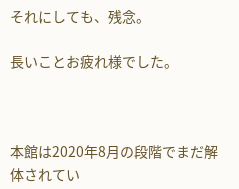それにしても、残念。

長いことお疲れ様でした。



本館は2020年8月の段階でまだ解体されてい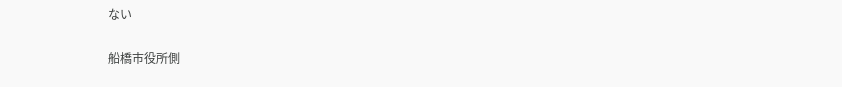ない

船橋市役所側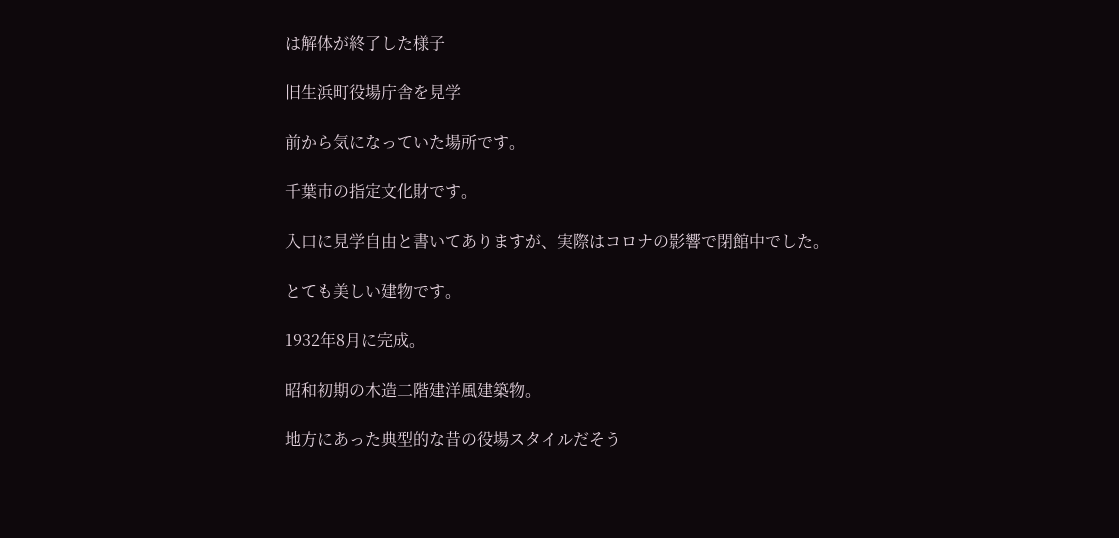は解体が終了した様子

旧生浜町役場庁舎を見学

前から気になっていた場所です。

千葉市の指定文化財です。

入口に見学自由と書いてありますが、実際はコロナの影響で閉館中でした。

とても美しい建物です。

1932年8月に完成。

昭和初期の木造二階建洋風建築物。

地方にあった典型的な昔の役場スタイルだそう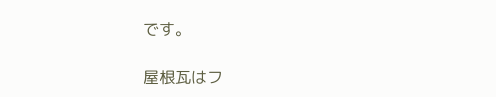です。

屋根瓦はフ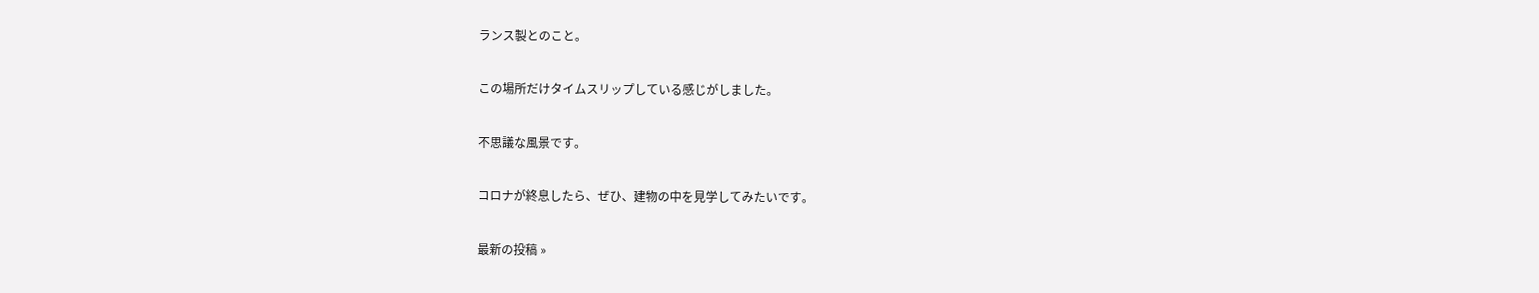ランス製とのこと。

この場所だけタイムスリップしている感じがしました。

不思議な風景です。

コロナが終息したら、ぜひ、建物の中を見学してみたいです。

最新の投稿 »